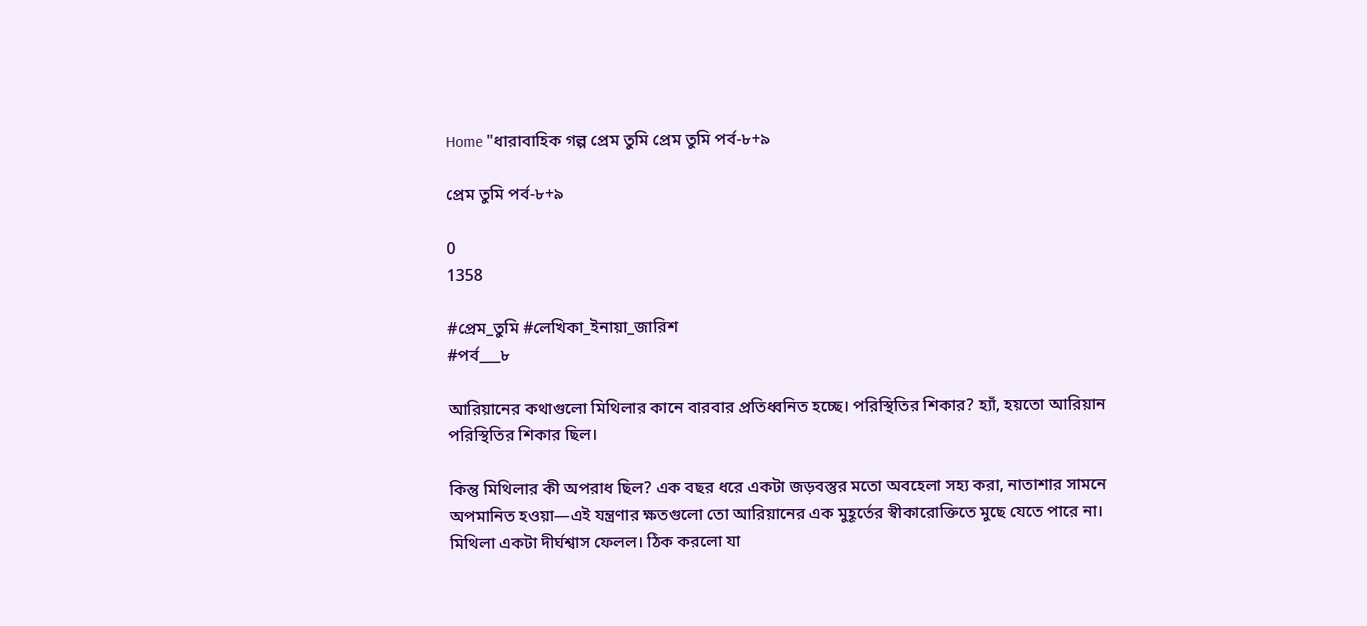Home "ধারাবাহিক গল্প প্রেম তুমি প্রেম তুমি পর্ব-৮+৯

প্রেম তুমি পর্ব-৮+৯

0
1358

#প্রেম_তুমি #লেখিকা_ইনায়া_জারিশ
#পর্ব___৮

আরিয়ানের কথাগুলো মিথিলার কানে বারবার প্রতিধ্বনিত হচ্ছে। পরিস্থিতির শিকার? হ্যাঁ, হয়তো আরিয়ান পরিস্থিতির শিকার ছিল।

কিন্তু মিথিলার কী অপরাধ ছিল? এক বছর ধরে একটা জড়বস্তুর মতো অবহেলা সহ্য করা, নাতাশার সামনে অপমানিত হওয়া—এই যন্ত্রণার ক্ষতগুলো তো আরিয়ানের এক মুহূর্তের স্বীকারোক্তিতে মুছে যেতে পারে না।
মিথিলা একটা দীর্ঘশ্বাস ফেলল। ঠিক করলো যা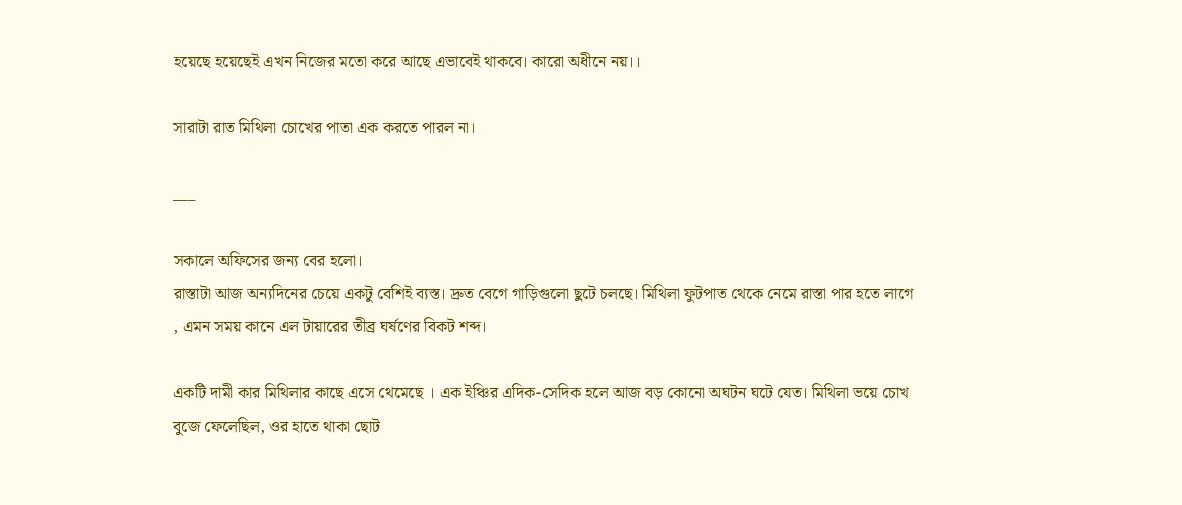হয়েছে হয়েছেই এখন নিজের মতো করে আছে এভাবেই থাকবে। কারো অধীনে নয়।।

সারাটা রাত মিথিলা চোখের পাতা এক করতে পারল না।

___

সকালে অফিসের জন্য বের হলো।
রাস্তাটা আজ অন্যদিনের চেয়ে একটু বেশিই ব্যস্ত। দ্রুত বেগে গাড়িগুলো ছুটে চলছে। মিথিলা ফুটপাত থেকে নেমে রাস্তা পার হতে লাগে , এমন সময় কানে এল টায়ারের তীব্র ঘর্ষণের বিকট শব্দ।

একটি দামী কার মিথিলার কাছে এসে থেমেছে । এক ইঞ্চির এদিক-সেদিক হলে আজ বড় কোনো অঘটন ঘটে যেত। মিথিলা ভয়ে চোখ বুজে ফেলেছিল, ওর হাতে থাকা ছোট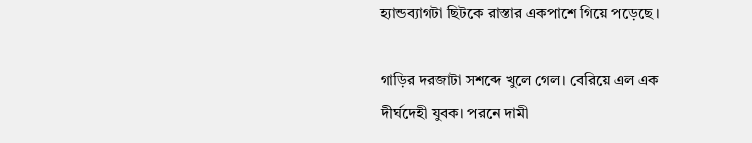হ্যান্ডব্যাগটা ছিটকে রাস্তার একপাশে গিয়ে পড়েছে ।

গাড়ির দরজাটা সশব্দে খুলে গেল। বেরিয়ে এল এক দীর্ঘদেহী যুবক। পরনে দামী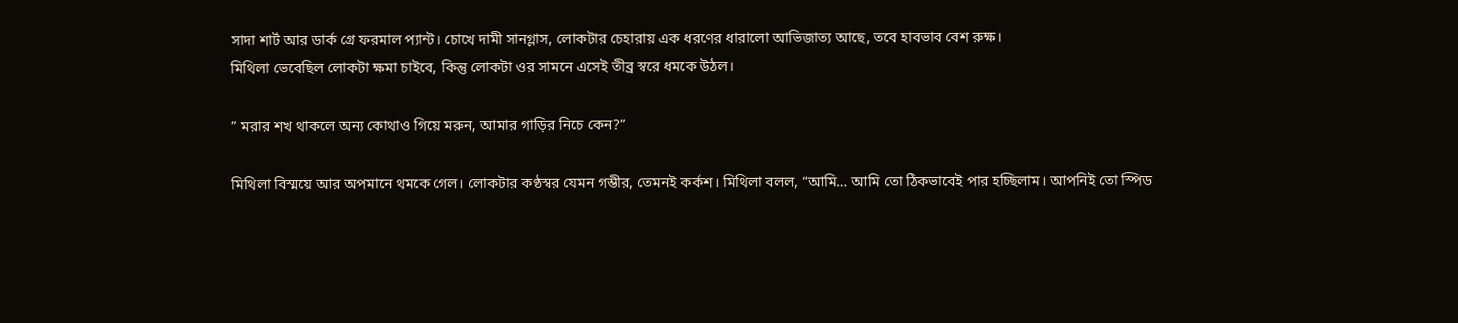সাদা শার্ট আর ডার্ক গ্রে ফরমাল প্যান্ট। চোখে দামী সানগ্লাস, লোকটার চেহারায় এক ধরণের ধারালো আভিজাত্য আছে, তবে হাবভাব বেশ রুক্ষ।
মিথিলা ভেবেছিল লোকটা ক্ষমা চাইবে, কিন্তু লোকটা ওর সামনে এসেই তীব্র স্বরে ধমকে উঠল।

” মরার শখ থাকলে অন্য কোথাও গিয়ে মরুন, আমার গাড়ির নিচে কেন?”

মিথিলা বিস্ময়ে আর অপমানে থমকে গেল। লোকটার কণ্ঠস্বর যেমন গম্ভীর, তেমনই কর্কশ। মিথিলা বলল, “আমি… আমি তো ঠিকভাবেই পার হচ্ছিলাম। আপনিই তো স্পিড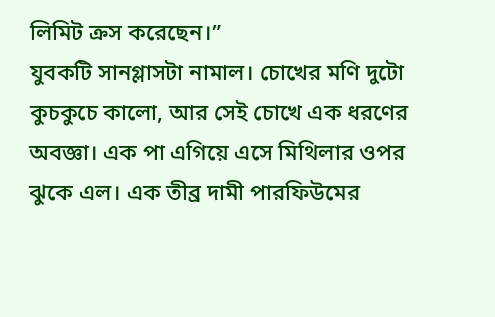লিমিট ক্রস করেছেন।”
যুবকটি সানগ্লাসটা নামাল। চোখের মণি দুটো কুচকুচে কালো, আর সেই চোখে এক ধরণের অবজ্ঞা। এক পা এগিয়ে এসে মিথিলার ওপর ঝুকে এল। এক তীব্র দামী পারফিউমের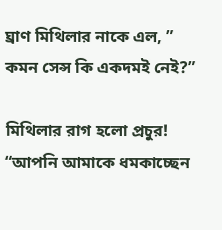ঘ্রাণ মিথিলার নাকে এল, ” কমন সেন্স কি একদমই নেই?”

মিথিলার রাগ হলো প্রচুর! “আপনি আমাকে ধমকাচ্ছেন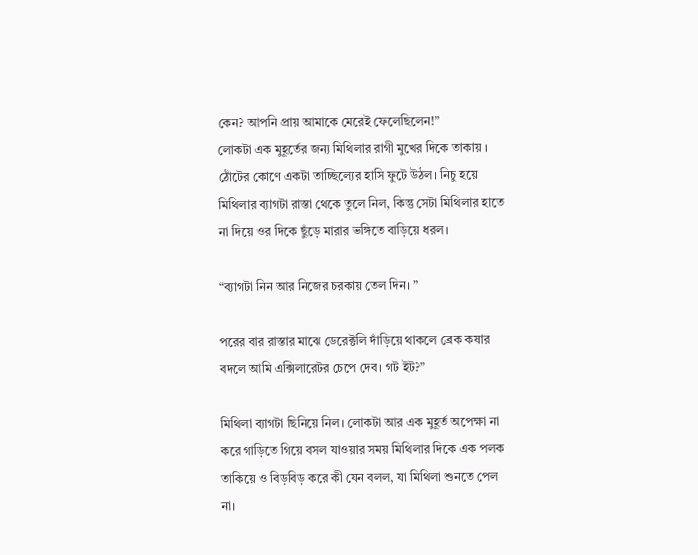কেন? আপনি প্রায় আমাকে মেরেই ফেলেছিলেন!”
লোকটা এক মুহূর্তের জন্য মিথিলার রাগী মুখের দিকে তাকায় । ঠোঁটের কোণে একটা তাচ্ছিল্যের হাসি ফুটে উঠল। নিচু হয়ে মিথিলার ব্যাগটা রাস্তা থেকে তুলে নিল, কিন্তু সেটা মিথিলার হাতে না দিয়ে ওর দিকে ছুঁড়ে মারার ভঙ্গিতে বাড়িয়ে ধরল।

“ব্যাগটা নিন আর নিজের চরকায় তেল দিন। ”

পরের বার রাস্তার মাঝে ডেরেক্টলি দাঁড়িয়ে থাকলে ব্রেক কষার বদলে আমি এক্সিলারেটর চেপে দেব। গট ইট?”

মিথিলা ব্যাগটা ছিনিয়ে নিল। লোকটা আর এক মুহূর্ত অপেক্ষা না করে গাড়িতে গিয়ে বসল যাওয়ার সময় মিথিলার দিকে এক পলক তাকিয়ে ও বিড়বিড় করে কী যেন বলল, যা মিথিলা শুনতে পেল না।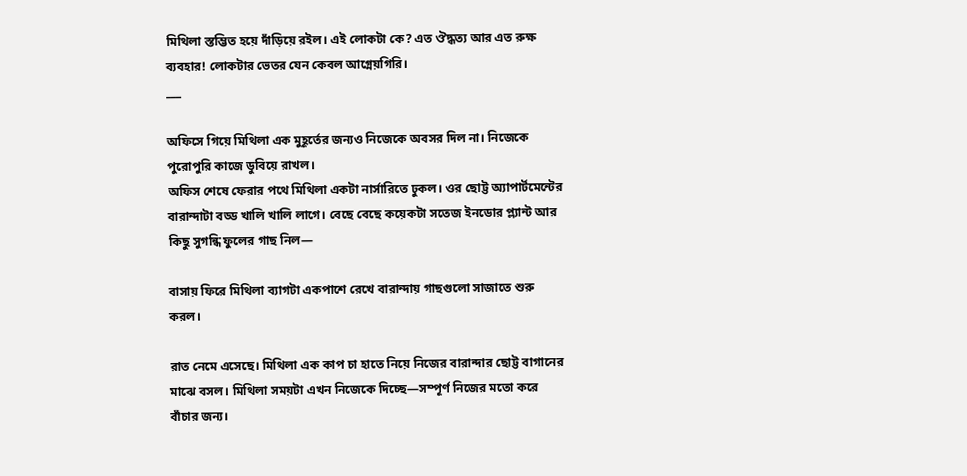মিথিলা স্তম্ভিত হয়ে দাঁড়িয়ে রইল। এই লোকটা কে? এত ঔদ্ধত্য আর এত রুক্ষ ব্যবহার! লোকটার ভেতর যেন কেবল আগ্নেয়গিরি।
___

অফিসে গিয়ে মিথিলা এক মুহূর্তের জন্যও নিজেকে অবসর দিল না। নিজেকে পুরোপুরি কাজে ডুবিয়ে রাখল।
অফিস শেষে ফেরার পথে মিথিলা একটা নার্সারিতে ঢুকল। ওর ছোট্ট অ্যাপার্টমেন্টের বারান্দাটা বড্ড খালি খালি লাগে। বেছে বেছে কয়েকটা সতেজ ইনডোর প্ল্যান্ট আর কিছু সুগন্ধি ফুলের গাছ নিল—

বাসায় ফিরে মিথিলা ব্যাগটা একপাশে রেখে বারান্দায় গাছগুলো সাজাতে শুরু করল।

রাত নেমে এসেছে। মিথিলা এক কাপ চা হাতে নিয়ে নিজের বারান্দার ছোট্ট বাগানের মাঝে বসল। মিথিলা সময়টা এখন নিজেকে দিচ্ছে—সম্পূর্ণ নিজের মতো করে বাঁচার জন্য।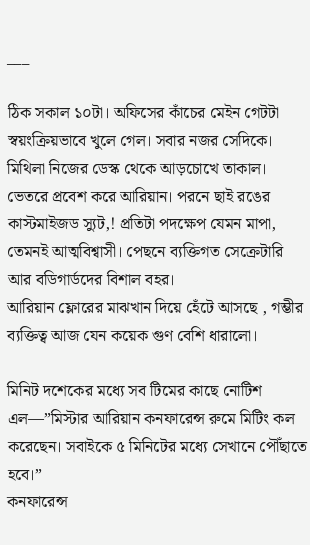___

ঠিক সকাল ১০টা। অফিসের কাঁচের মেইন গেটটা স্বয়ংক্রিয়ভাবে খুলে গেল। সবার নজর সেদিকে। মিথিলা নিজের ডেস্ক থেকে আড়চোখে তাকাল।
ভেতরে প্রবেশ করে আরিয়ান। পরনে ছাই রঙের কাস্টমাইজড স্যুট,! প্রতিটা পদক্ষেপ যেমন মাপা, তেমনই আত্মবিশ্বাসী। পেছনে ব্যক্তিগত সেক্রেটারি আর বডিগার্ডদের বিশাল বহর।
আরিয়ান ফ্লোরের মাঝখান দিয়ে হেঁটে আসছে , গম্ভীর ব্যক্তিত্ব আজ যেন কয়েক গুণ বেশি ধারালো।

মিনিট দশেকের মধ্যে সব টিমের কাছে নোটিশ এল—”মিস্টার আরিয়ান কনফারেন্স রুমে মিটিং কল করেছেন। সবাইকে ৫ মিনিটের মধ্যে সেখানে পৌঁছাতে হবে।”
কনফারেন্স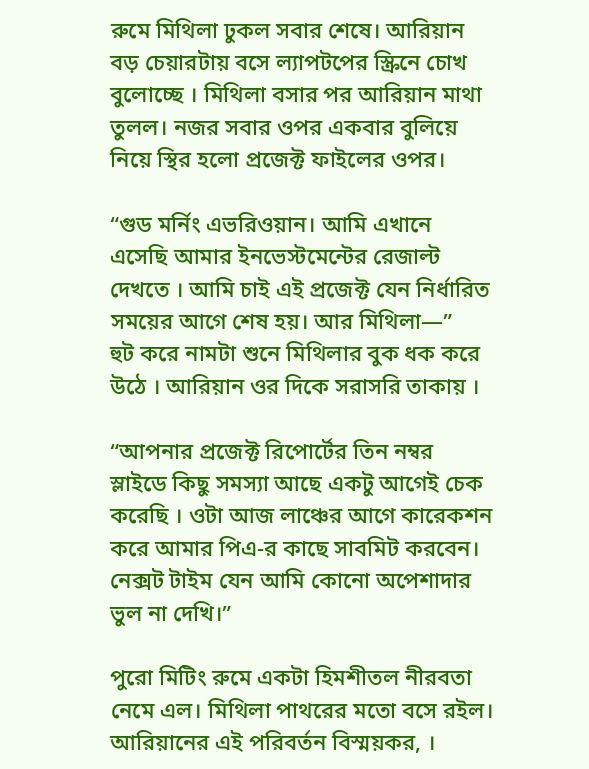রুমে মিথিলা ঢুকল সবার শেষে। আরিয়ান বড় চেয়ারটায় বসে ল্যাপটপের স্ক্রিনে চোখ বুলোচ্ছে । মিথিলা বসার পর আরিয়ান মাথা তুলল। নজর সবার ওপর একবার বুলিয়ে নিয়ে স্থির হলো প্রজেক্ট ফাইলের ওপর।

“গুড মর্নিং এভরিওয়ান। আমি এখানে এসেছি আমার ইনভেস্টমেন্টের রেজাল্ট দেখতে । আমি চাই এই প্রজেক্ট যেন নির্ধারিত সময়ের আগে শেষ হয়। আর মিথিলা—”
হুট করে নামটা শুনে মিথিলার বুক ধক করে উঠে । আরিয়ান ওর দিকে সরাসরি তাকায় ।

“আপনার প্রজেক্ট রিপোর্টের তিন নম্বর স্লাইডে কিছু সমস্যা আছে একটু আগেই চেক করেছি । ওটা আজ লাঞ্চের আগে কারেকশন করে আমার পিএ-র কাছে সাবমিট করবেন। নেক্সট টাইম যেন আমি কোনো অপেশাদার ভুল না দেখি।”

পুরো মিটিং রুমে একটা হিমশীতল নীরবতা নেমে এল। মিথিলা পাথরের মতো বসে রইল। আরিয়ানের এই পরিবর্তন বিস্ময়কর, ।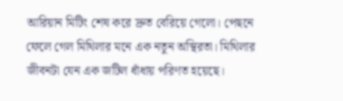আরিয়ান মিটিং শেষ করে দ্রুত বেরিয়ে গেলো। পেছনে ফেলে গেল মিথিলার মনে এক নতুন অস্থিরতা। মিথিলার জীবনটা যেন এক জটিল ধাঁধায় পরিণত হয়েছে।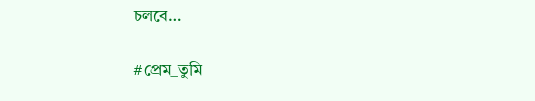চলবে…

#প্রেম_তুমি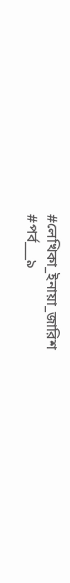#লেখিকা_ইনায়া_জারিশ
#পর্ব___৯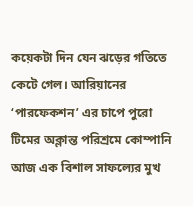কয়েকটা দিন যেন ঝড়ের গতিতে কেটে গেল। আরিয়ানের ‘পারফেকশন’ এর চাপে পুরো টিমের অক্লান্ত পরিশ্রমে কোম্পানি আজ এক বিশাল সাফল্যের মুখ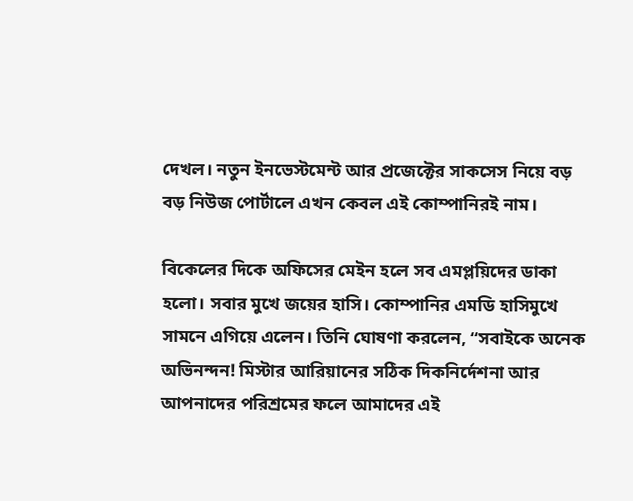দেখল। নতুন ইনভেস্টমেন্ট আর প্রজেক্টের সাকসেস নিয়ে বড় বড় নিউজ পোর্টালে এখন কেবল এই কোম্পানিরই নাম।

বিকেলের দিকে অফিসের মেইন হলে সব এমপ্লয়িদের ডাকা হলো। সবার মুখে জয়ের হাসি। কোম্পানির এমডি হাসিমুখে সামনে এগিয়ে এলেন। তিনি ঘোষণা করলেন, “সবাইকে অনেক অভিনন্দন! মিস্টার আরিয়ানের সঠিক দিকনির্দেশনা আর আপনাদের পরিশ্রমের ফলে আমাদের এই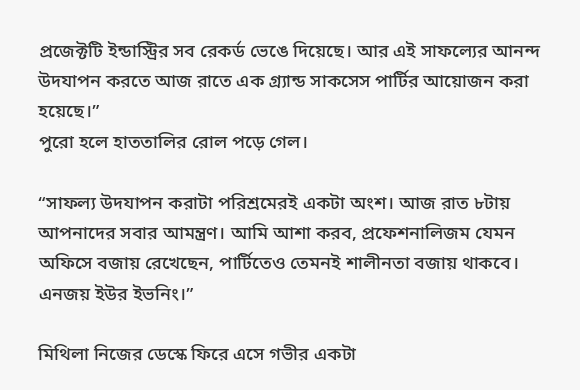প্রজেক্টটি ইন্ডাস্ট্রির সব রেকর্ড ভেঙে দিয়েছে। আর এই সাফল্যের আনন্দ উদযাপন করতে আজ রাতে এক গ্র্যান্ড সাকসেস পার্টির আয়োজন করা হয়েছে।”
পুরো হলে হাততালির রোল পড়ে গেল।

“সাফল্য উদযাপন করাটা পরিশ্রমেরই একটা অংশ। আজ রাত ৮টায় আপনাদের সবার আমন্ত্রণ। আমি আশা করব, প্রফেশনালিজম যেমন অফিসে বজায় রেখেছেন, পার্টিতেও তেমনই শালীনতা বজায় থাকবে। এনজয় ইউর ইভনিং।”

মিথিলা নিজের ডেস্কে ফিরে এসে গভীর একটা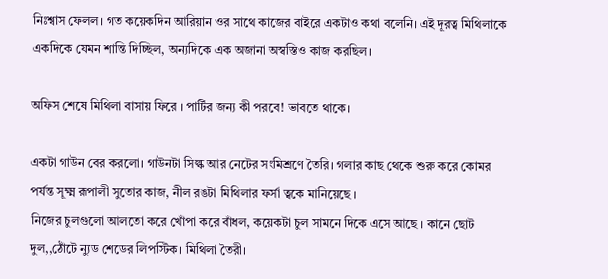নিঃশ্বাস ফেলল। গত কয়েকদিন আরিয়ান ওর সাথে কাজের বাইরে একটাও কথা বলেনি। এই দূরত্ব মিথিলাকে একদিকে যেমন শান্তি দিচ্ছিল, অন্যদিকে এক অজানা অস্বস্তিও কাজ করছিল।

অফিস শেষে মিথিলা বাসায় ফিরে । পার্টির জন্য কী পরবে! ভাবতে থাকে।

একটা গাউন বের করলো। গাউনটা সিল্ক আর নেটের সংমিশ্রণে তৈরি। গলার কাছ থেকে শুরু করে কোমর পর্যন্ত সূক্ষ্ম রূপালী সুতোর কাজ, নীল রঙটা মিথিলার ফর্সা ত্বকে মানিয়েছে ।
নিজের চুলগুলো আলতো করে খোঁপা করে বাঁধল, কয়েকটা চুল সামনে দিকে এসে আছে । কানে ছোট দুল,,ঠোঁটে ন্যুড শেডের লিপস্টিক। মিথিলা তৈরী।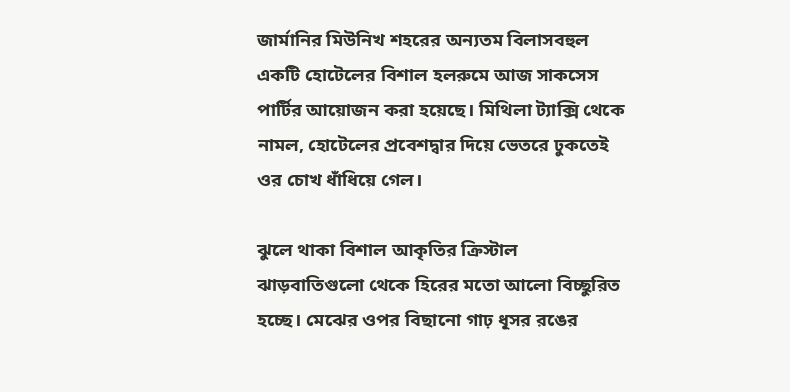জার্মানির মিউনিখ শহরের অন্যতম বিলাসবহুল একটি হোটেলের বিশাল হলরুমে আজ সাকসেস পার্টির আয়োজন করা হয়েছে। মিথিলা ট্যাক্সি থেকে নামল, হোটেলের প্রবেশদ্বার দিয়ে ভেতরে ঢুকতেই ওর চোখ ধাঁধিয়ে গেল।

ঝুলে থাকা বিশাল আকৃতির ক্রিস্টাল ঝাড়বাতিগুলো থেকে হিরের মতো আলো বিচ্ছুরিত হচ্ছে। মেঝের ওপর বিছানো গাঢ় ধূসর রঙের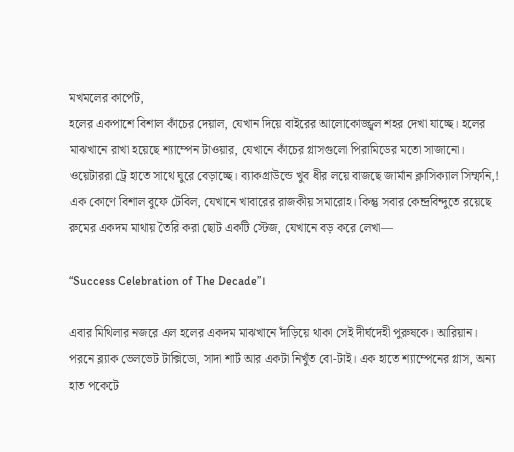মখমলের কার্পেট,
হলের একপাশে বিশাল কাঁচের দেয়াল, যেখান দিয়ে বাইরের আলোকোজ্জ্বল শহর দেখা যাচ্ছে। হলের মাঝখানে রাখা হয়েছে শ্যাম্পেন টাওয়ার, যেখানে কাঁচের গ্লাসগুলো পিরামিডের মতো সাজানো। ওয়েটাররা ট্রে হাতে সাথে ঘুরে বেড়াচ্ছে। ব্যাকগ্রাউন্ডে খুব ধীর লয়ে বাজছে জার্মান ক্লাসিক্যাল সিম্ফনি,!
এক কোণে বিশাল বুফে টেবিল, যেখানে খাবারের রাজকীয় সমারোহ। কিন্তু সবার কেন্দ্রবিন্দুতে রয়েছে রুমের একদম মাথায় তৈরি করা ছোট একটি স্টেজ, যেখানে বড় করে লেখা—

“Success Celebration of The Decade”।

এবার মিথিলার নজরে এল হলের একদম মাঝখানে দাঁড়িয়ে থাকা সেই দীর্ঘদেহী পুরুষকে। আরিয়ান।
পরনে ব্ল্যাক ভেলভেট টাক্সিডো, সাদা শার্ট আর একটা নিখুঁত বো-টাই। এক হাতে শ্যাম্পেনের গ্লাস, অন্য হাত পকেটে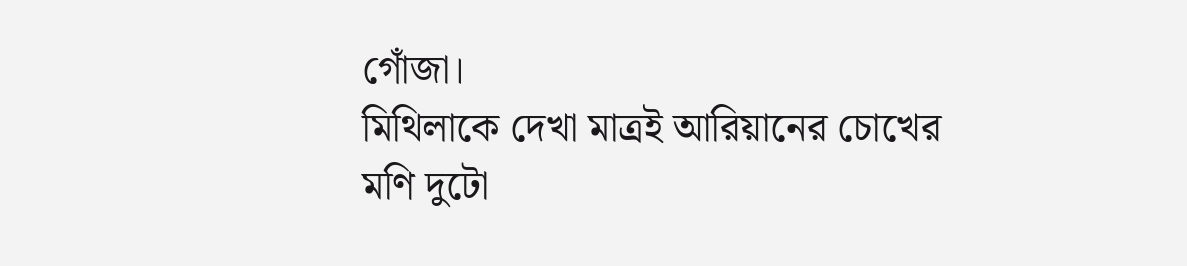গোঁজা।
মিথিলাকে দেখা মাত্রই আরিয়ানের চোখের মণি দুটো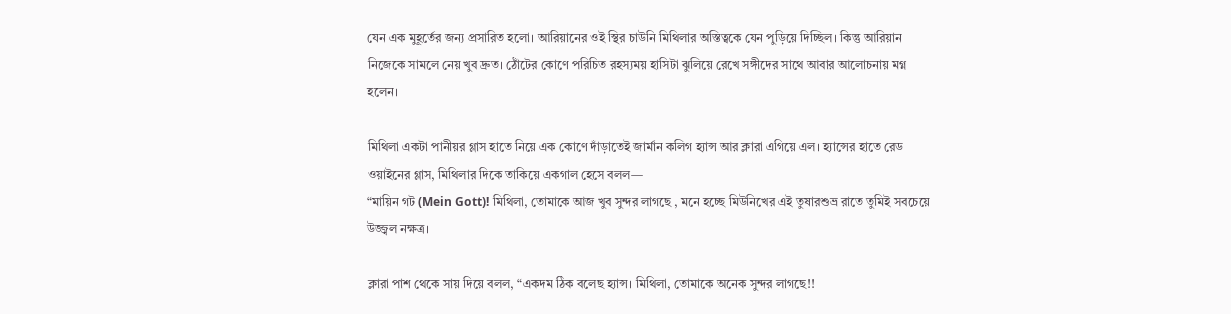যেন এক মুহূর্তের জন্য প্রসারিত হলো। আরিয়ানের ওই স্থির চাউনি মিথিলার অস্তিত্বকে যেন পুড়িয়ে দিচ্ছিল। কিন্তু আরিয়ান নিজেকে সামলে নেয় খুব দ্রুত। ঠোঁটের কোণে পরিচিত রহস্যময় হাসিটা ঝুলিয়ে রেখে সঙ্গীদের সাথে আবার আলোচনায় মগ্ন হলেন।

মিথিলা একটা পানীয়র গ্লাস হাতে নিয়ে এক কোণে দাঁড়াতেই জার্মান কলিগ হ্যান্স আর ক্লারা এগিয়ে এল। হ্যান্সের হাতে রেড ওয়াইনের গ্লাস, মিথিলার দিকে তাকিয়ে একগাল হেসে বলল—
“মায়িন গট (Mein Gott)! মিথিলা, তোমাকে আজ খুব সুন্দর লাগছে , মনে হচ্ছে মিউনিখের এই তুষারশুভ্র রাতে তুমিই সবচেয়ে উজ্জ্বল নক্ষত্র।

ক্লারা পাশ থেকে সায় দিয়ে বলল, “একদম ঠিক বলেছ হ্যান্স। মিথিলা, তোমাকে অনেক সুন্দর লাগছে!!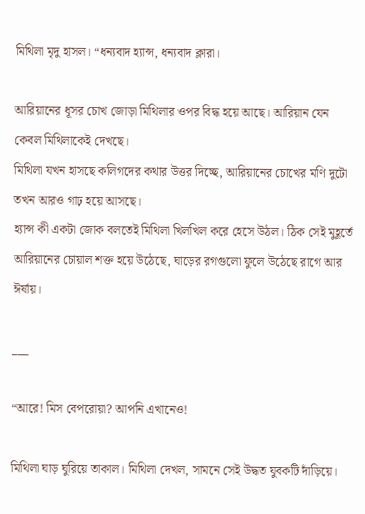মিথিলা মৃদু হাসল। “ধন্যবাদ হ্যান্স, ধন্যবাদ ক্লারা।

আরিয়ানের ধূসর চোখ জোড়া মিথিলার ওপর বিদ্ধ হয়ে আছে। আরিয়ান যেন কেবল মিথিলাকেই দেখছে।
মিথিলা যখন হাসছে কলিগদের কথার উত্তর দিচ্ছে, আরিয়ানের চোখের মণি দুটো তখন আরও গাঢ় হয়ে আসছে।
হ্যান্স কী একটা জোক বলতেই মিথিলা খিলখিল করে হেসে উঠল। ঠিক সেই মুহূর্তে আরিয়ানের চোয়াল শক্ত হয়ে উঠেছে, ঘাড়ের রগগুলো ফুলে উঠেছে রাগে আর ঈর্ষায়।

___

“আরে! মিস বেপরোয়া? আপনি এখানেও!

মিথিলা ঘাড় ঘুরিয়ে তাকাল। মিথিলা দেখল, সামনে সেই উদ্ধত যুবকটি দাঁড়িয়ে।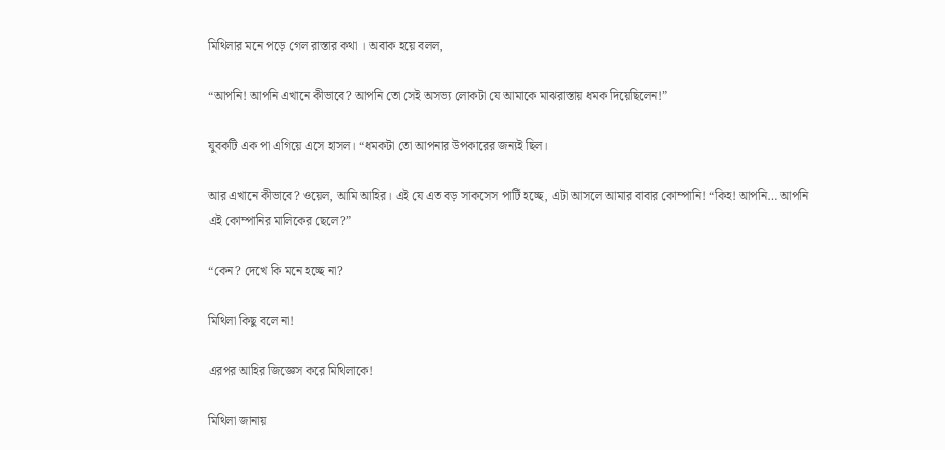মিথিলার মনে পড়ে গেল রাস্তার কথা । অবাক হয়ে বলল,

“আপনি! আপনি এখানে কীভাবে? আপনি তো সেই অসভ্য লোকটা যে আমাকে মাঝরাস্তায় ধমক দিয়েছিলেন!”

যুবকটি এক পা এগিয়ে এসে হাসল। “ধমকটা তো আপনার উপকারের জন্যই ছিল।

আর এখানে কীভাবে? ওয়েল, আমি আহির। এই যে এত বড় সাকসেস পার্টি হচ্ছে, এটা আসলে আমার বাবার কোম্পানি! “কিহ! আপনি… আপনি এই কোম্পানির মালিকের ছেলে?”

“কেন? দেখে কি মনে হচ্ছে না?

মিথিলা কিছু বলে না!

এরপর আহির জিজ্ঞেস করে মিথিলাকে!

মিথিলা জানায়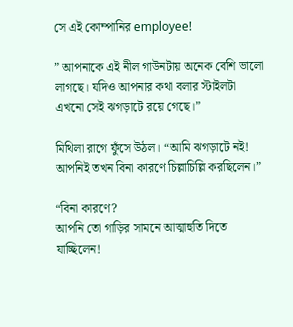সে এই কোম্পানির employee!

” আপনাকে এই নীল গাউনটায় অনেক বেশি ভালো লাগছে। যদিও আপনার কথা বলার স্টাইলটা এখনো সেই ঝগড়াটে রয়ে গেছে।”

মিথিলা রাগে ফুঁসে উঠল। “আমি ঝগড়াটে নই! আপনিই তখন বিনা কারণে চিল্লাচিল্লি করছিলেন।”

“বিনা কারণে?
আপনি তো গাড়ির সামনে আত্মাহুতি দিতে যাচ্ছিলেন!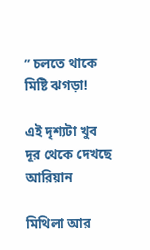” চলতে থাকে মিষ্টি ঝগড়া!

এই দৃশ্যটা খুব দূর থেকে দেখছে আরিয়ান

মিথিলা আর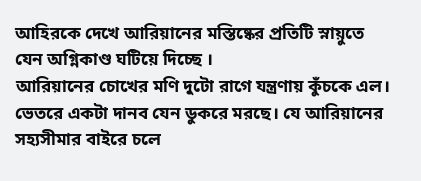আহিরকে দেখে আরিয়ানের মস্তিষ্কের প্রতিটি স্নায়ুতে যেন অগ্নিকাণ্ড ঘটিয়ে দিচ্ছে ।
আরিয়ানের চোখের মণি দুটো রাগে যন্ত্রণায় কুঁচকে এল। ভেতরে একটা দানব যেন ডুকরে মরছে। যে আরিয়ানের সহ্যসীমার বাইরে চলে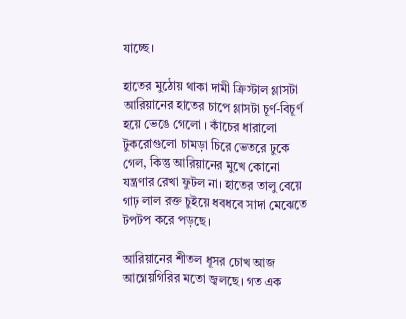যাচ্ছে।

হাতের মুঠোয় থাকা দামী ক্রিস্টাল গ্লাসটা আরিয়ানের হাতের চাপে গ্লাসটা চূর্ণ-বিচূর্ণ হয়ে ভেঙে গেলো । কাঁচের ধারালো টুকরোগুলো চামড়া চিরে ভেতরে ঢুকে গেল, কিন্তু আরিয়ানের মুখে কোনো যন্ত্রণার রেখা ফুটল না। হাতের তালু বেয়ে গাঢ় লাল রক্ত চুইয়ে ধবধবে সাদা মেঝেতে টপটপ করে পড়ছে।

আরিয়ানের শীতল ধূসর চোখ আজ আগ্নেয়গিরির মতো জ্বলছে। গত এক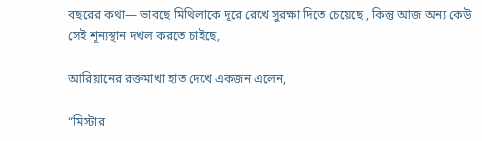বছরের কথা— ভাবছে মিথিলাকে দূরে রেখে সুরক্ষা দিতে চেয়েছে , কিন্তু আজ অন্য কেউ সেই শূন্যস্থান দখল করতে চাইছে,

আরিয়ানের রক্তমাখা হাত দেখে একজন এলেন,

“মিস্টার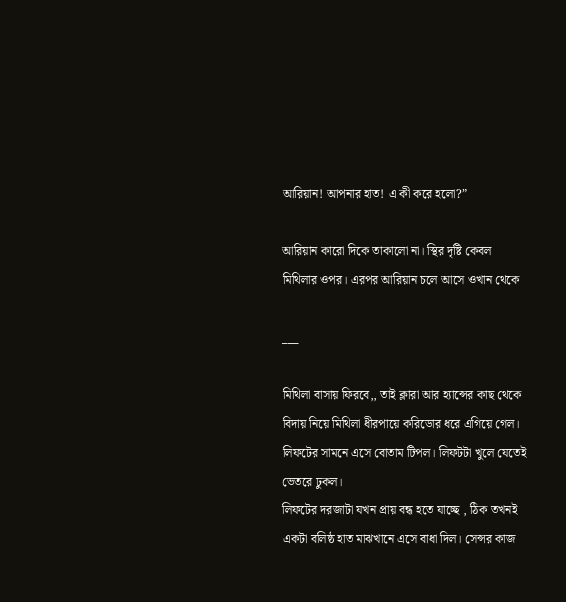আরিয়ান! আপনার হাত! এ কী করে হলো?”

আরিয়ান কারো দিকে তাকালো না। স্থির দৃষ্টি কেবল মিথিলার ওপর। এরপর আরিয়ান চলে আসে ওখান থেকে

___

মিথিলা বাসায় ফিরবে,, তাই ক্লারা আর হ্যান্সের কাছ থেকে বিদায় নিয়ে মিথিলা ধীরপায়ে করিডোর ধরে এগিয়ে গেল। লিফটের সামনে এসে বোতাম টিপল। লিফটটা খুলে যেতেই ভেতরে ঢুকল।
লিফটের দরজাটা যখন প্রায় বন্ধ হতে যাচ্ছে , ঠিক তখনই একটা বলিষ্ঠ হাত মাঝখানে এসে বাধা দিল। সেন্সর কাজ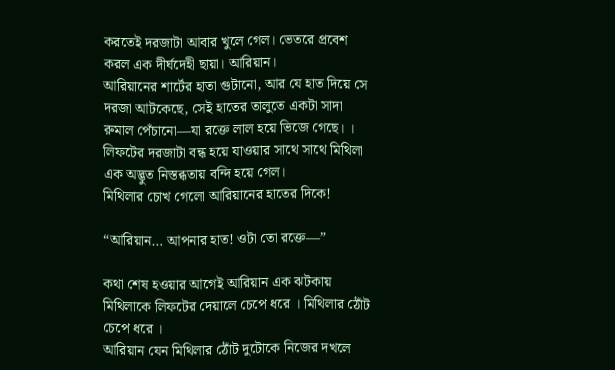করতেই দরজাটা আবার খুলে গেল। ভেতরে প্রবেশ করল এক দীর্ঘদেহী ছায়া। আরিয়ান।
আরিয়ানের শার্টের হাতা গুটানো, আর যে হাত দিয়ে সে দরজা আটকেছে, সেই হাতের তালুতে একটা সাদা রুমাল পেঁচানো—যা রক্তে লাল হয়ে ভিজে গেছে। । লিফটের দরজাটা বন্ধ হয়ে যাওয়ার সাথে সাথে মিথিলা এক অদ্ভুত নিস্তব্ধতায় বন্দি হয়ে গেল।
মিথিলার চোখ গেলো আরিয়ানের হাতের দিকে!

“আরিয়ান… আপনার হাত! ওটা তো রক্তে—”

কথা শেষ হওয়ার আগেই আরিয়ান এক ঝটকায় মিথিলাকে লিফটের দেয়ালে চেপে ধরে । মিথিলার ঠোঁট চেপে ধরে ।
আরিয়ান যেন মিথিলার ঠোঁট দুটোকে নিজের দখলে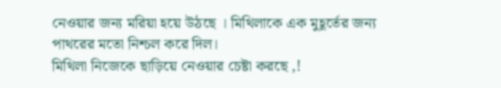নেওয়ার জন্য মরিয়া হয়ে উঠছে । মিথিলাকে এক মুহূর্তের জন্য পাথরের মতো নিশ্চল করে দিল।
মিথিলা নিজেকে ছাড়িয়ে নেওয়ার চেষ্টা করছে ,!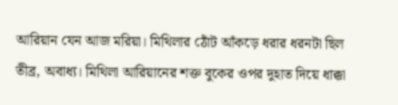আরিয়ান যেন আজ মরিয়া। মিথিলার ঠোঁট আঁকড়ে ধরার ধরনটা ছিল তীব্র, অবাধ্য। মিথিলা আরিয়ানের শক্ত বুকের ওপর দুহাত দিয়ে ধাক্কা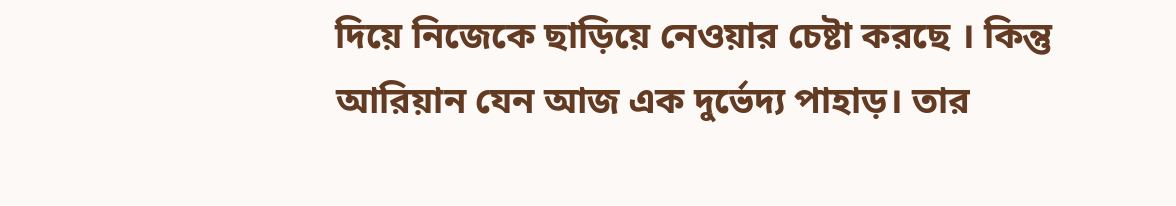দিয়ে নিজেকে ছাড়িয়ে নেওয়ার চেষ্টা করছে । কিন্তু আরিয়ান যেন আজ এক দুর্ভেদ্য পাহাড়। তার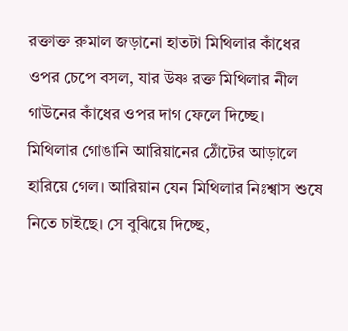রক্তাক্ত রুমাল জড়ানো হাতটা মিথিলার কাঁধের ওপর চেপে বসল, যার উষ্ণ রক্ত মিথিলার নীল গাউনের কাঁধের ওপর দাগ ফেলে দিচ্ছে।
মিথিলার গোঙানি আরিয়ানের ঠোঁটের আড়ালে হারিয়ে গেল। আরিয়ান যেন মিথিলার নিঃশ্বাস শুষে নিতে চাইছে। সে বুঝিয়ে দিচ্ছে,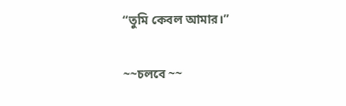“তুমি কেবল আমার।”

~~চলবে ~~